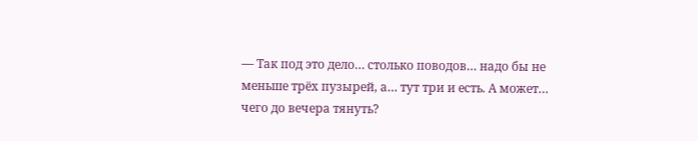— Так под это дело… столько поводов… надо бы не меньше трёх пузырей, а… тут три и есть. А может… чего до вечера тянуть?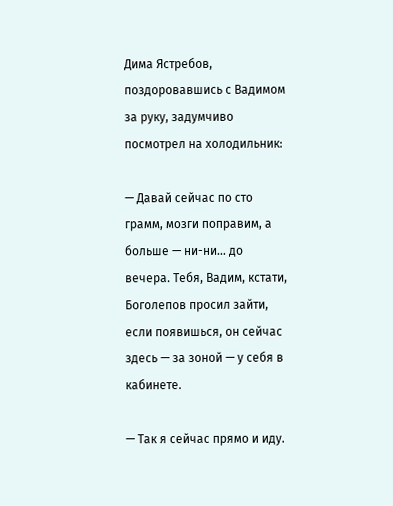Дима Ястребов, поздоровавшись с Вадимом за руку, задумчиво посмотрел на холодильник:

— Давай сейчас по сто грамм, мозги поправим, а больше — ни-ни… до вечера. Тебя, Вадим, кстати, Боголепов просил зайти, если появишься, он сейчас здесь — за зоной — у себя в кабинете.

— Так я сейчас прямо и иду.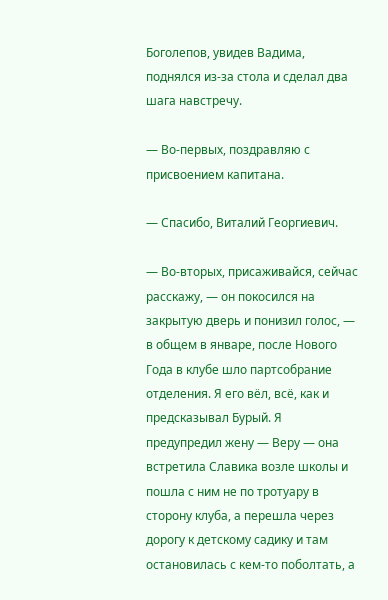Боголепов, увидев Вадима, поднялся из-за стола и сделал два шага навстречу.

— Во-первых, поздравляю с присвоением капитана.

— Спасибо, Виталий Георгиевич.

— Во-вторых, присаживайся, сейчас расскажу, — он покосился на закрытую дверь и понизил голос, — в общем в январе, после Нового Года в клубе шло партсобрание отделения. Я его вёл, всё, как и предсказывал Бурый. Я предупредил жену — Веру — она встретила Славика возле школы и пошла с ним не по тротуару в сторону клуба, а перешла через дорогу к детскому садику и там остановилась с кем-то поболтать, а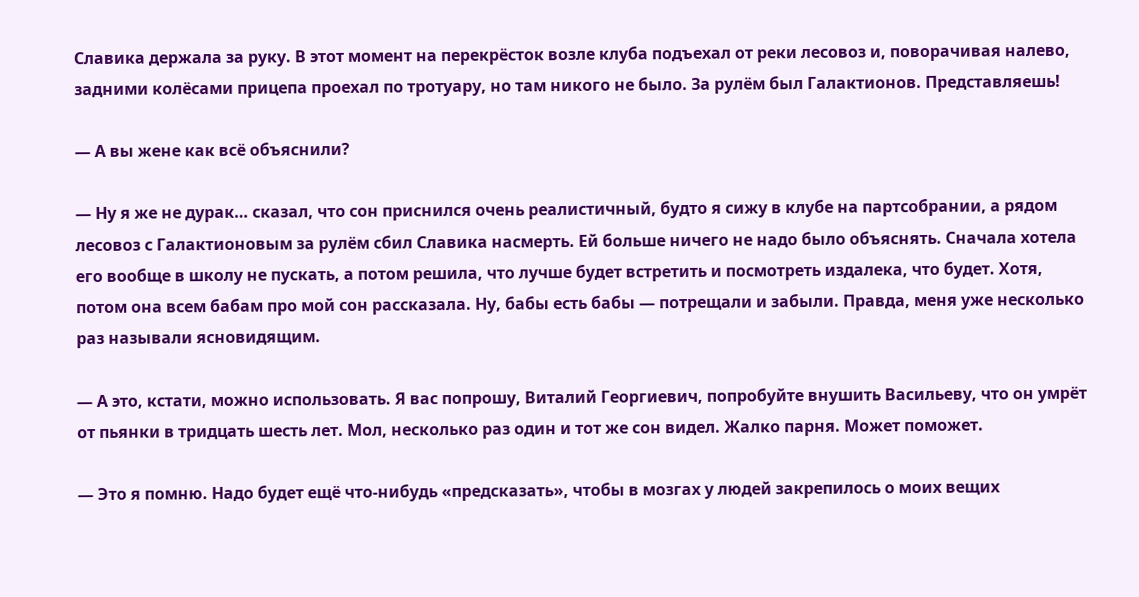Славика держала за руку. В этот момент на перекрёсток возле клуба подъехал от реки лесовоз и, поворачивая налево, задними колёсами прицепа проехал по тротуару, но там никого не было. За рулём был Галактионов. Представляешь!

— А вы жене как всё объяснили?

— Ну я же не дурак… сказал, что сон приснился очень реалистичный, будто я сижу в клубе на партсобрании, а рядом лесовоз с Галактионовым за рулём сбил Славика насмерть. Ей больше ничего не надо было объяснять. Сначала хотела его вообще в школу не пускать, а потом решила, что лучше будет встретить и посмотреть издалека, что будет. Хотя, потом она всем бабам про мой сон рассказала. Ну, бабы есть бабы — потрещали и забыли. Правда, меня уже несколько раз называли ясновидящим.

— А это, кстати, можно использовать. Я вас попрошу, Виталий Георгиевич, попробуйте внушить Васильеву, что он умрёт от пьянки в тридцать шесть лет. Мол, несколько раз один и тот же сон видел. Жалко парня. Может поможет.

— Это я помню. Надо будет ещё что-нибудь «предсказать», чтобы в мозгах у людей закрепилось о моих вещих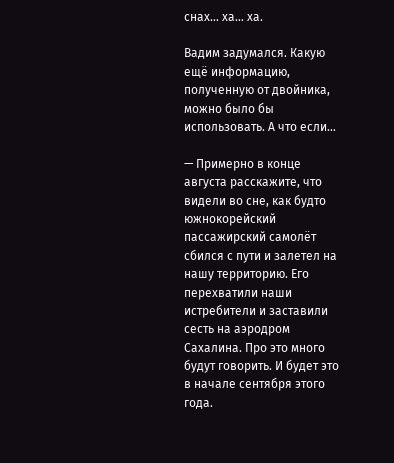снах… ха… ха.

Вадим задумался. Какую ещё информацию, полученную от двойника, можно было бы использовать. А что если…

— Примерно в конце августа расскажите, что видели во сне, как будто южнокорейский пассажирский самолёт сбился с пути и залетел на нашу территорию. Его перехватили наши истребители и заставили сесть на аэродром Сахалина. Про это много будут говорить. И будет это в начале сентября этого года.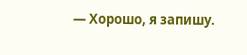— Хорошо, я запишу.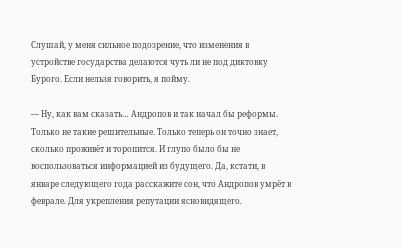Слушай, у меня сильное подозрение, что изменения в устройстве государства делаются чуть ли не под диктовку Бурого. Если нельзя говорить, я пойму.

— Ну, как вам сказать… Андропов и так начал бы реформы. Только не такие решительные. Только теперь он точно знает, сколько проживёт и торопится. И глупо было бы не воспользоваться информацией из будущего. Да, кстати, в январе следующего года расскажите сон, что Андропов умрёт в феврале. Для укрепления репутации ясновидящего.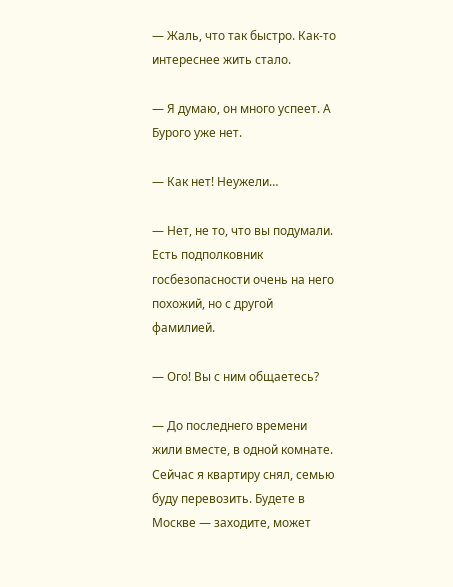— Жаль, что так быстро. Как-то интереснее жить стало.

— Я думаю, он много успеет. А Бурого уже нет.

— Как нет! Неужели…

— Нет, не то, что вы подумали. Есть подполковник госбезопасности очень на него похожий, но с другой фамилией.

— Ого! Вы с ним общаетесь?

— До последнего времени жили вместе, в одной комнате. Сейчас я квартиру снял, семью буду перевозить. Будете в Москве — заходите, может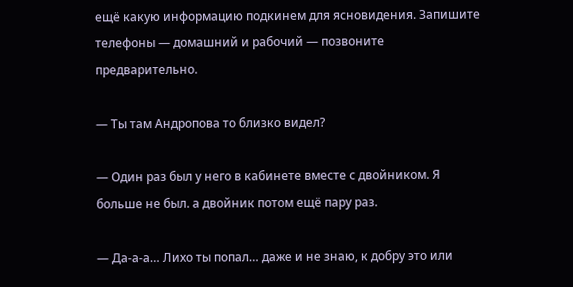ещё какую информацию подкинем для ясновидения. Запишите телефоны — домашний и рабочий — позвоните предварительно.

— Ты там Андропова то близко видел?

— Один раз был у него в кабинете вместе с двойником. Я больше не был. а двойник потом ещё пару раз.

— Да-а-а… Лихо ты попал… даже и не знаю, к добру это или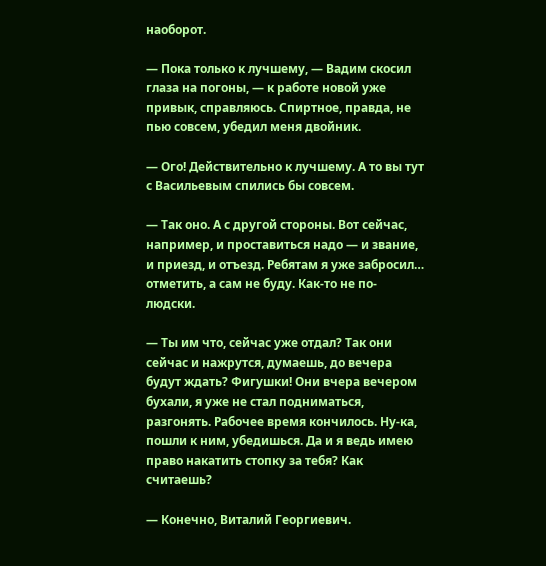наоборот.

— Пока только к лучшему, — Вадим скосил глаза на погоны, — к работе новой уже привык, справляюсь. Спиртное, правда, не пью совсем, убедил меня двойник.

— Ого! Действительно к лучшему. А то вы тут с Васильевым спились бы совсем.

— Так оно. А с другой стороны. Вот сейчас, например, и проставиться надо — и звание, и приезд, и отъезд. Ребятам я уже забросил… отметить, а сам не буду. Как-то не по-людски.

— Ты им что, сейчас уже отдал? Так они сейчас и нажрутся, думаешь, до вечера будут ждать? Фигушки! Они вчера вечером бухали, я уже не стал подниматься, разгонять. Рабочее время кончилось. Ну-ка, пошли к ним, убедишься. Да и я ведь имею право накатить стопку за тебя? Как считаешь?

— Конечно, Виталий Георгиевич.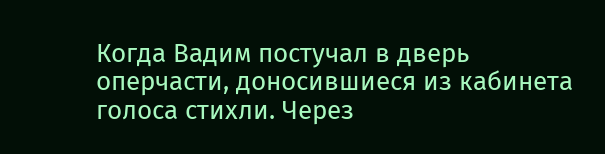Когда Вадим постучал в дверь оперчасти, доносившиеся из кабинета голоса стихли. Через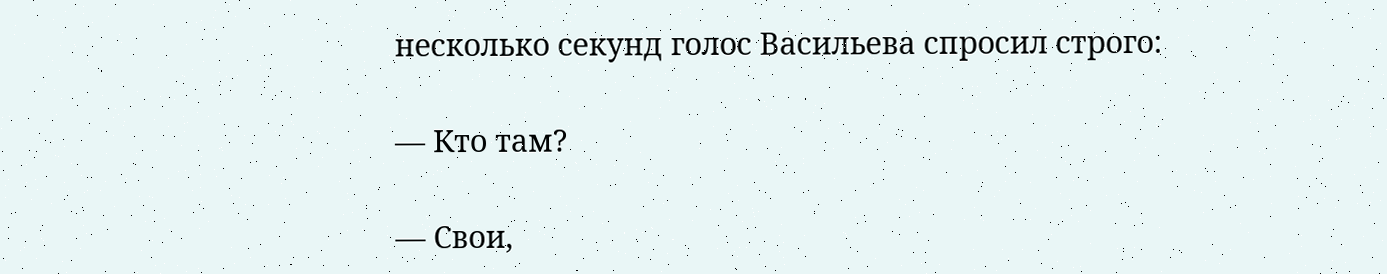несколько секунд голос Васильева спросил строго:

— Кто там?

— Свои,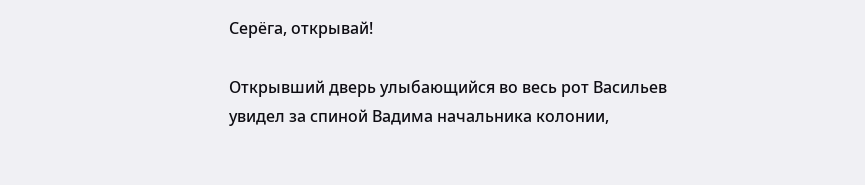Серёга, открывай!

Открывший дверь улыбающийся во весь рот Васильев увидел за спиной Вадима начальника колонии,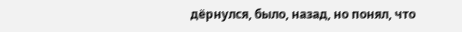дёрнулся, было, назад, но понял, что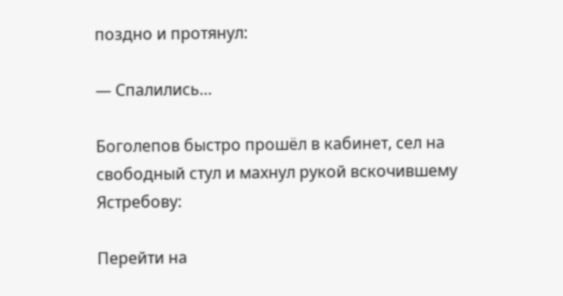поздно и протянул:

— Спалились…

Боголепов быстро прошёл в кабинет, сел на свободный стул и махнул рукой вскочившему Ястребову:

Перейти на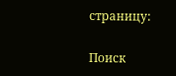страницу:

Поиск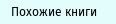Похожие книги